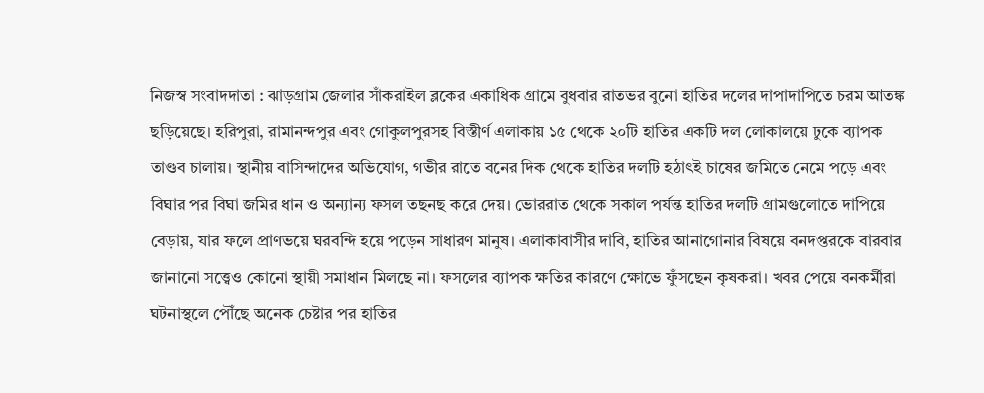নিজস্ব সংবাদদাতা : ঝাড়গ্রাম জেলার সাঁকরাইল ব্লকের একাধিক গ্রামে বুধবার রাতভর বুনো হাতির দলের দাপাদাপিতে চরম আতঙ্ক ছড়িয়েছে। হরিপুরা, রামানন্দপুর এবং গোকুলপুরসহ বিস্তীর্ণ এলাকায় ১৫ থেকে ২০টি হাতির একটি দল লোকালয়ে ঢুকে ব্যাপক তাণ্ডব চালায়। স্থানীয় বাসিন্দাদের অভিযোগ, গভীর রাতে বনের দিক থেকে হাতির দলটি হঠাৎই চাষের জমিতে নেমে পড়ে এবং বিঘার পর বিঘা জমির ধান ও অন্যান্য ফসল তছনছ করে দেয়। ভোররাত থেকে সকাল পর্যন্ত হাতির দলটি গ্রামগুলোতে দাপিয়ে বেড়ায়, যার ফলে প্রাণভয়ে ঘরবন্দি হয়ে পড়েন সাধারণ মানুষ। এলাকাবাসীর দাবি, হাতির আনাগোনার বিষয়ে বনদপ্তরকে বারবার জানানো সত্ত্বেও কোনো স্থায়ী সমাধান মিলছে না। ফসলের ব্যাপক ক্ষতির কারণে ক্ষোভে ফুঁসছেন কৃষকরা। খবর পেয়ে বনকর্মীরা ঘটনাস্থলে পৌঁছে অনেক চেষ্টার পর হাতির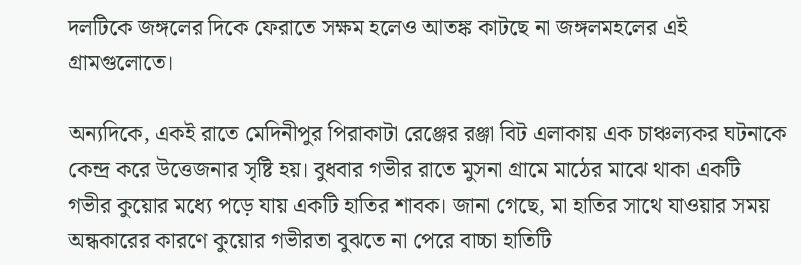দলটিকে জঙ্গলের দিকে ফেরাতে সক্ষম হলেও আতঙ্ক কাটছে না জঙ্গলমহলের এই গ্রামগুলোতে।

অন্যদিকে, একই রাতে মেদিনীপুর পিরাকাটা রেঞ্জের রঞ্জা বিট এলাকায় এক চাঞ্চল্যকর ঘটনাকে কেন্দ্র করে উত্তেজনার সৃষ্টি হয়। বুধবার গভীর রাতে মুসনা গ্রামে মাঠের মাঝে থাকা একটি গভীর কুয়োর মধ্যে পড়ে যায় একটি হাতির শাবক। জানা গেছে, মা হাতির সাথে যাওয়ার সময় অন্ধকারের কারণে কুয়োর গভীরতা বুঝতে না পেরে বাচ্চা হাতিটি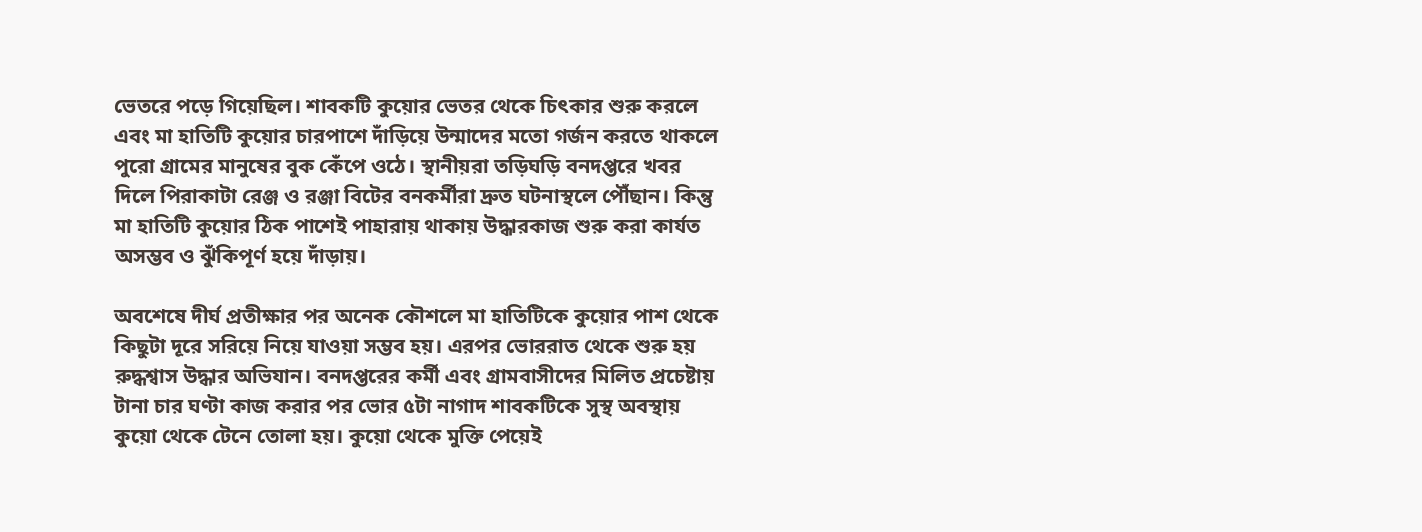ভেতরে পড়ে গিয়েছিল। শাবকটি কুয়োর ভেতর থেকে চিৎকার শুরু করলে এবং মা হাতিটি কুয়োর চারপাশে দাঁড়িয়ে উন্মাদের মতো গর্জন করতে থাকলে পুরো গ্রামের মানুষের বুক কেঁপে ওঠে। স্থানীয়রা তড়িঘড়ি বনদপ্তরে খবর দিলে পিরাকাটা রেঞ্জ ও রঞ্জা বিটের বনকর্মীরা দ্রুত ঘটনাস্থলে পৌঁছান। কিন্তু মা হাতিটি কুয়োর ঠিক পাশেই পাহারায় থাকায় উদ্ধারকাজ শুরু করা কার্যত অসম্ভব ও ঝুঁকিপূর্ণ হয়ে দাঁড়ায়।

অবশেষে দীর্ঘ প্রতীক্ষার পর অনেক কৌশলে মা হাতিটিকে কুয়োর পাশ থেকে কিছুটা দূরে সরিয়ে নিয়ে যাওয়া সম্ভব হয়। এরপর ভোররাত থেকে শুরু হয় রুদ্ধশ্বাস উদ্ধার অভিযান। বনদপ্তরের কর্মী এবং গ্রামবাসীদের মিলিত প্রচেষ্টায় টানা চার ঘণ্টা কাজ করার পর ভোর ৫টা নাগাদ শাবকটিকে সুস্থ অবস্থায় কুয়ো থেকে টেনে তোলা হয়। কুয়ো থেকে মুক্তি পেয়েই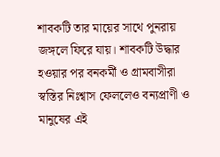শাবকটি তার মায়ের সাথে পুনরায় জঙ্গলে ফিরে যায়। শাবকটি উদ্ধার হওয়ার পর বনকর্মী ও গ্রামবাসীরা স্বস্তির নিঃশ্বাস ফেললেও বন্যপ্রাণী ও মানুষের এই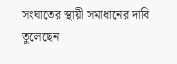সংঘাতের স্থায়ী সমাধানের দাবি তুলেছেন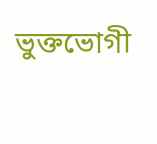ভুক্তভোগী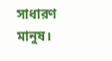সাধারণ মানুষ।